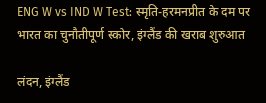ENG W vs IND W Test: स्मृति-हरमनप्रीत के दम पर भारत का चुनौतीपूर्ण स्कोर, इंग्लैंड की खराब शुरुआत

लंदन, इंग्लैंड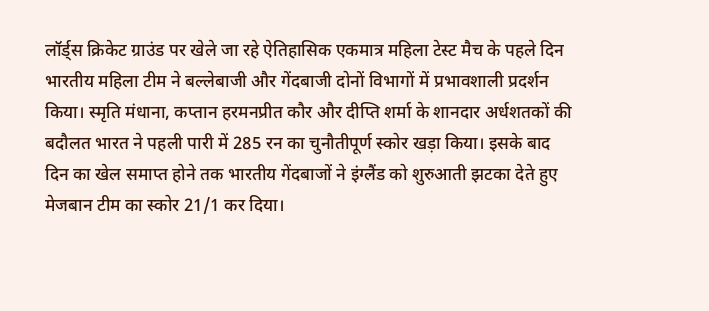लॉर्ड्स क्रिकेट ग्राउंड पर खेले जा रहे ऐतिहासिक एकमात्र महिला टेस्ट मैच के पहले दिन भारतीय महिला टीम ने बल्लेबाजी और गेंदबाजी दोनों विभागों में प्रभावशाली प्रदर्शन किया। स्मृति मंधाना, कप्तान हरमनप्रीत कौर और दीप्ति शर्मा के शानदार अर्धशतकों की बदौलत भारत ने पहली पारी में 285 रन का चुनौतीपूर्ण स्कोर खड़ा किया। इसके बाद दिन का खेल समाप्त होने तक भारतीय गेंदबाजों ने इंग्लैंड को शुरुआती झटका देते हुए मेजबान टीम का स्कोर 21/1 कर दिया।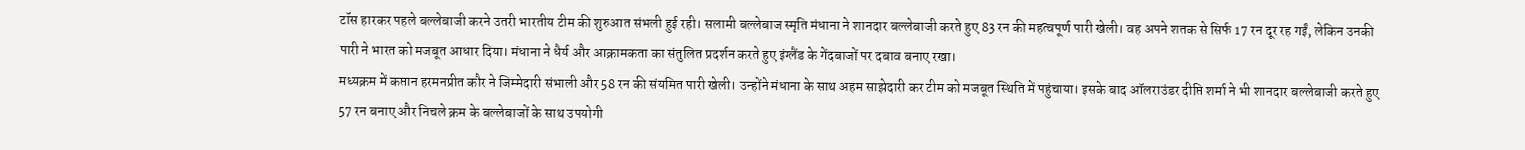टॉस हारकर पहले बल्लेबाजी करने उतरी भारतीय टीम की शुरुआत संभली हुई रही। सलामी बल्लेबाज स्मृति मंधाना ने शानदार बल्लेबाजी करते हुए 83 रन की महत्वपूर्ण पारी खेली। वह अपने शतक से सिर्फ 17 रन दूर रह गईं, लेकिन उनकी पारी ने भारत को मजबूत आधार दिया। मंधाना ने धैर्य और आक्रामकता का संतुलित प्रदर्शन करते हुए इंग्लैंड के गेंदबाजों पर दबाव बनाए रखा।
मध्यक्रम में कप्तान हरमनप्रीत कौर ने जिम्मेदारी संभाली और 58 रन की संयमित पारी खेली। उन्होंने मंधाना के साथ अहम साझेदारी कर टीम को मजबूत स्थिति में पहुंचाया। इसके बाद ऑलराउंडर दीप्ति शर्मा ने भी शानदार बल्लेबाजी करते हुए 57 रन बनाए और निचले क्रम के बल्लेबाजों के साथ उपयोगी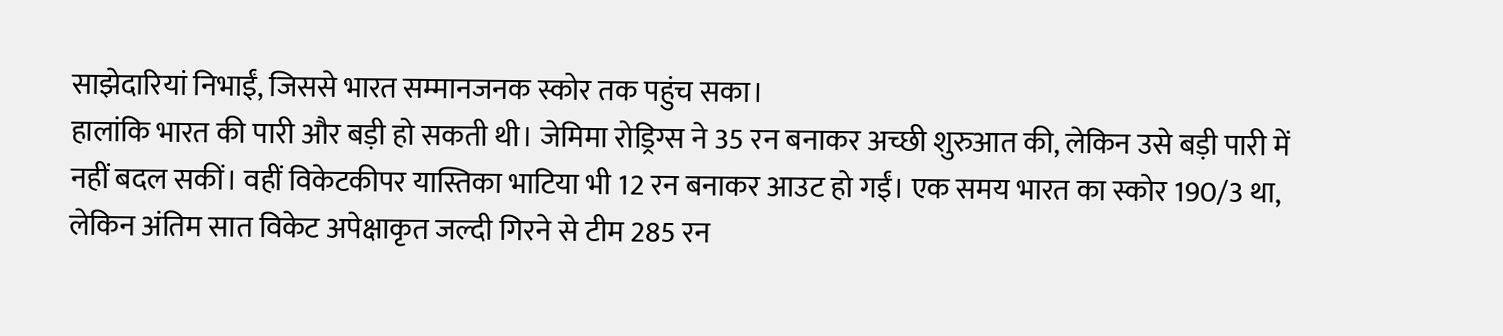साझेदारियां निभाईं, जिससे भारत सम्मानजनक स्कोर तक पहुंच सका।
हालांकि भारत की पारी और बड़ी हो सकती थी। जेमिमा रोड्रिग्स ने 35 रन बनाकर अच्छी शुरुआत की, लेकिन उसे बड़ी पारी में नहीं बदल सकीं। वहीं विकेटकीपर यास्तिका भाटिया भी 12 रन बनाकर आउट हो गईं। एक समय भारत का स्कोर 190/3 था, लेकिन अंतिम सात विकेट अपेक्षाकृत जल्दी गिरने से टीम 285 रन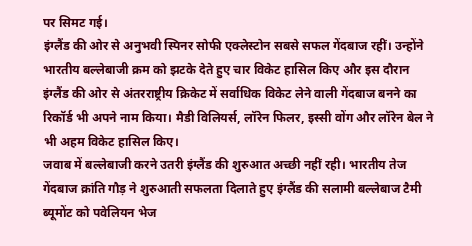पर सिमट गई।
इंग्लैंड की ओर से अनुभवी स्पिनर सोफी एक्लेस्टोन सबसे सफल गेंदबाज रहीं। उन्होंने भारतीय बल्लेबाजी क्रम को झटके देते हुए चार विकेट हासिल किए और इस दौरान इंग्लैंड की ओर से अंतरराष्ट्रीय क्रिकेट में सर्वाधिक विकेट लेने वाली गेंदबाज बनने का रिकॉर्ड भी अपने नाम किया। मैडी विलियर्स, लॉरेन फिलर, इस्सी वोंग और लॉरेन बेल ने भी अहम विकेट हासिल किए।
जवाब में बल्लेबाजी करने उतरी इंग्लैंड की शुरुआत अच्छी नहीं रही। भारतीय तेज गेंदबाज क्रांति गौड़ ने शुरुआती सफलता दिलाते हुए इंग्लैंड की सलामी बल्लेबाज टैमी ब्यूमोंट को पवेलियन भेज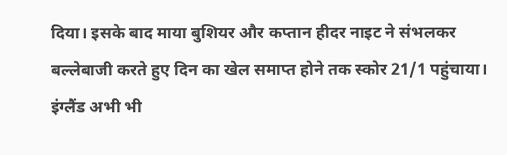दिया। इसके बाद माया बुशियर और कप्तान हीदर नाइट ने संभलकर बल्लेबाजी करते हुए दिन का खेल समाप्त होने तक स्कोर 21/1 पहुंचाया। इंग्लैंड अभी भी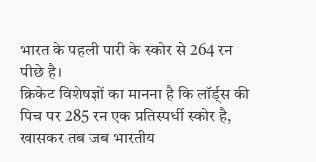भारत के पहली पारी के स्कोर से 264 रन पीछे है।
क्रिकेट विशेषज्ञों का मानना है कि लॉर्ड्स की पिच पर 285 रन एक प्रतिस्पर्धी स्कोर है, खासकर तब जब भारतीय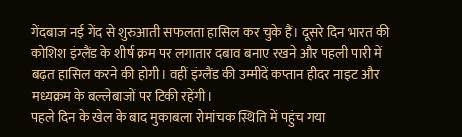गेंदबाज नई गेंद से शुरुआती सफलता हासिल कर चुके हैं। दूसरे दिन भारत की कोशिश इंग्लैंड के शीर्ष क्रम पर लगातार दबाव बनाए रखने और पहली पारी में बढ़त हासिल करने की होगी। वहीं इंग्लैंड की उम्मीदें कप्तान हीदर नाइट और मध्यक्रम के बल्लेबाजों पर टिकी रहेंगी।
पहले दिन के खेल के बाद मुकाबला रोमांचक स्थिति में पहुंच गया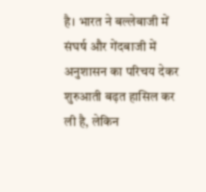है। भारत ने बल्लेबाजी में संघर्ष और गेंदबाजी में अनुशासन का परिचय देकर शुरुआती बढ़त हासिल कर ली है, लेकिन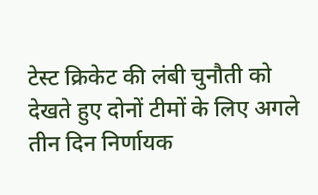टेस्ट क्रिकेट की लंबी चुनौती को देखते हुए दोनों टीमों के लिए अगले तीन दिन निर्णायक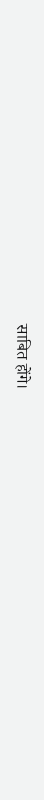साबित होंगे।